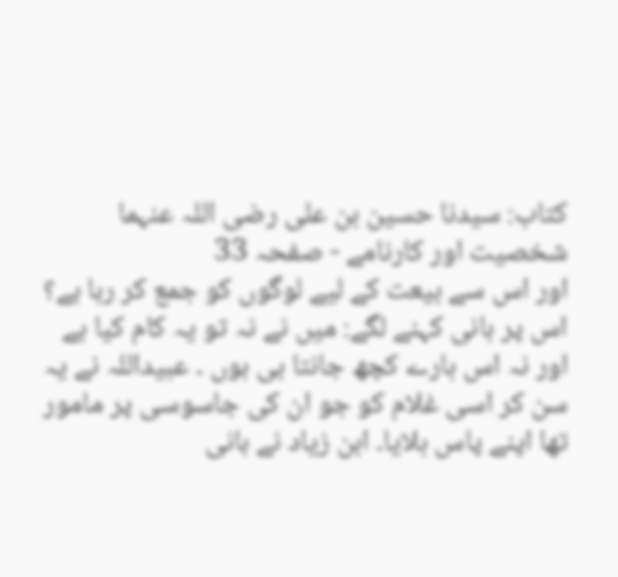کتاب: سیدنا حسین بن علی رضی اللہ عنہما شخصیت اور کارنامے - صفحہ 33
اور اس سے بیعت کے لیے لوگوں کو جمع کر رہا ہے؟ اس پر ہانی کہنے لگے: میں نے نہ تو یہ کام کیا ہے اور نہ اس بارے کچھ جانتا ہی ہوں ۔ عبیداللہ نے یہ سن کر اسی غلام کو جو ان کی جاسوسی پر مامور تھا اپنے پاس بلایا۔ ابن زیاد نے ہانی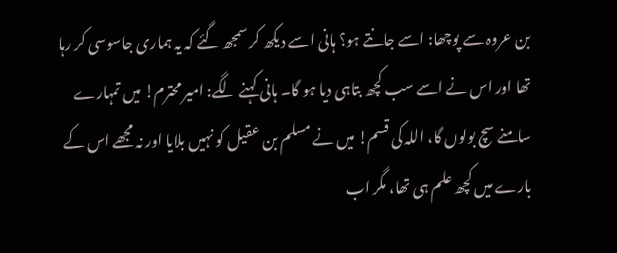بن عروہ سے پوچھا: اسے جانتے ہو؟ ہانی اسے دیکھ کر سمجھ گئے کہ یہ ہماری جاسوسی کر رہا تھا اور اس نے اسے سب کچھ بتاہی دیا ہو گا۔ ہانی کہنے لگے: امیر محترم! میں تمہارے سامنے سچ بولوں گا، اللہ کی قسم! میں نے مسلم بن عقیل کو نہیں بلایا اور نہ مجھے اس کے بارے میں کچھ علم ہی تھا، مگر اب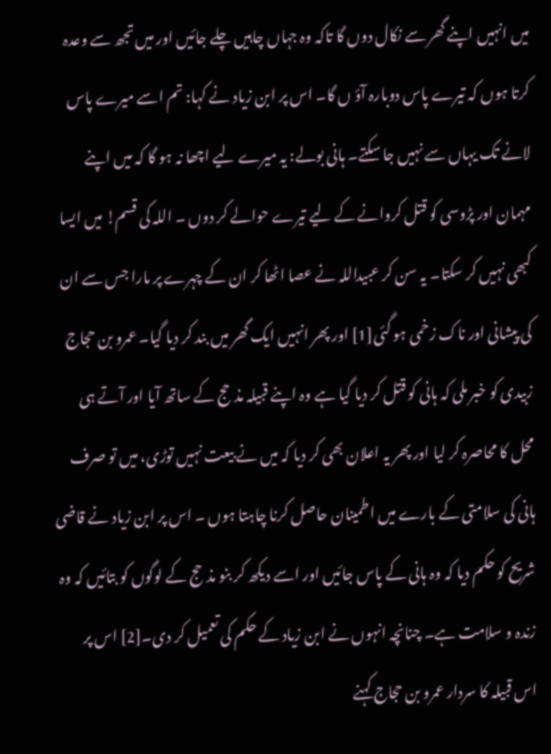میں انہیں اپنے گھر سے نکال دوں گا تاکہ وہ جہاں چاہیں چلے جائیں اور میں تجھ سے وعدہ کرتا ہوں کہ تیرے پاس دوبارہ آؤ ں گا۔ اس پر ابن زیاد نے کہا: تم اسے میرے پاس لانے تک یہاں سے نہیں جا سکتے۔ ہانی بولے: یہ میرے لیے اچھا نہ ہو گا کہ میں اپنے مہمان اور پڑوسی کو قتل کروانے کے لیے تیرے حوالے کر دوں ۔ اللہ کی قسم! میں ایسا کبھی نہیں کر سکتا۔ یہ سن کر عبیداللہ نے عصا اٹھا کر ان کے چہرے پر مارا جس سے ان کی پیشانی اور ناک زخمی ہو گئی[1] اور پھر انہیں ایک گھر میں بند کر دیا گیا۔ عمرو بن حجاج زبیدی کو خبر ملی کہ ہانی کو قتل کر دیا گیا ہے وہ اپنے قبیلہ مذحج کے ساتھ آیا اور آتے ہی محل کا محاصرہ کر لیا اور پھر یہ اعلان بھی کر دیا کہ میں نے بیعت نہیں توڑی، میں تو صرف ہانی کی سلامتی کے بارے میں اطمینان حاصل کرنا چاہتا ہوں ۔ اس پر ابن زیاد نے قاضی شریح کو حکم دیا کہ وہ ہانی کے پاس جائیں اور اسے دیکھ کر بنو مذحج کے لوگوں کو بتائیں کہ وہ زندہ و سلامت ہے۔ چنانچہ انہوں نے ابن زیاد کے حکم کی تعمیل کر دی۔[2] اس پر اس قبیلہ کا سردار عمرو بن حجاج کہنے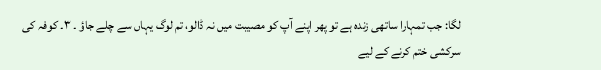لگا: جب تمہارا ساتھی زندہ ہے تو پھر اپنے آپ کو مصیبت میں نہ ڈالو، تم لوگ یہاں سے چلے جاؤ ۔ ۳۔ کوفہ کی سرکشی ختم کرنے کے لیے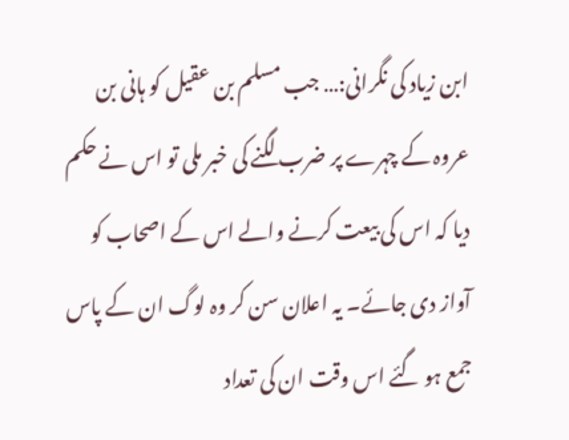ابن زیاد کی نگرانی:… جب مسلم بن عقیل کو ہانی بن عروہ کے چہرے پر ضرب لگنے کی خبر ملی تو اس نے حکم دیا کہ اس کی بیعت کرنے والے اس کے اصحاب کو آواز دی جائے۔ یہ اعلان سن کر وہ لوگ ان کے پاس جمع ہو گئے اس وقت ان کی تعداد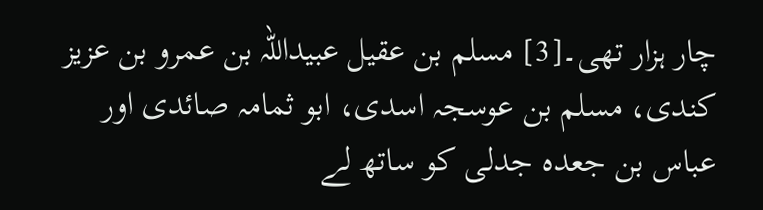چار ہزار تھی۔[3] مسلم بن عقیل عبیداللہ بن عمرو بن عزیز کندی، مسلم بن عوسجہ اسدی، ابو ثمامہ صائدی اور عباس بن جعدہ جدلی کو ساتھ لے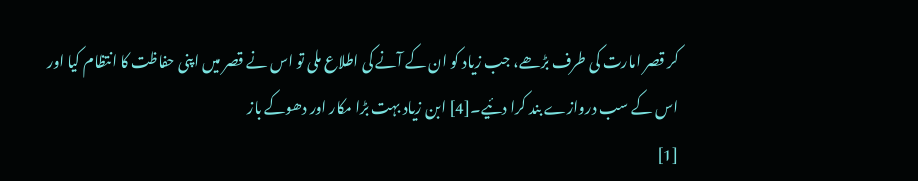کر قصر امارت کی طرف بڑھے، جب زیاد کو ان کے آنے کی اطلاع ملی تو اس نے قصر میں اپنی حفاظت کا انتظام کیا اور اس کے سب دروازے بند کرا دئیے۔[4] ابن زیاد بہت بڑا مکار اور دھوکے باز
[1]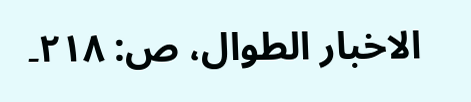الاخبار الطوال، ص: ۲۱۸۔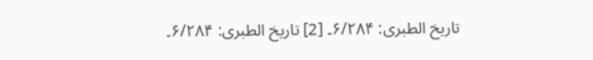تاریخ الطبری: ۶/۲۸۴۔ [2] تاریخ الطبری: ۶/۲۸۴۔